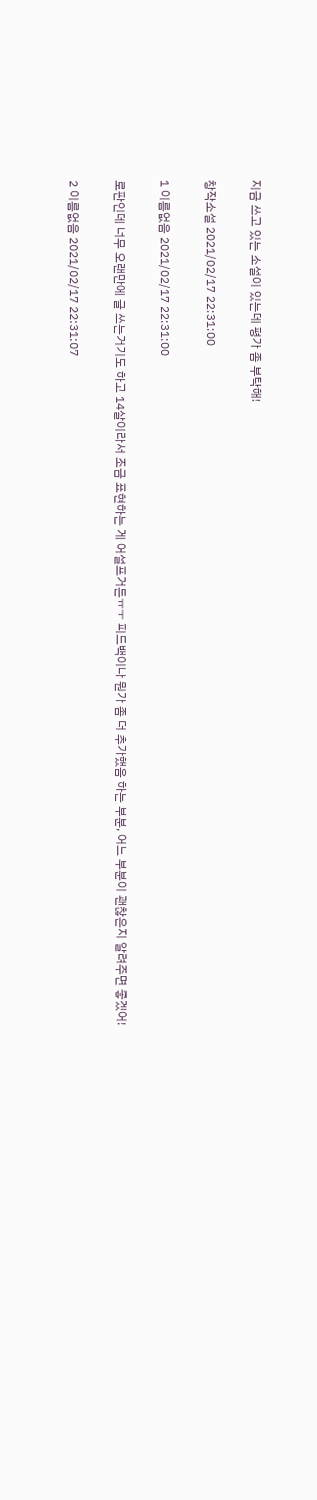지금 쓰고 있는 소설이 있는데 평가 좀 부탁해!

창작소설 2021/02/17 22:31:00

1 이름없음 2021/02/17 22:31:00

로판인데 너무 오랜만에 글 쓰는거기도 하고 14살이라서 조금 표현하는 게 어설프거든ㅠㅜ 피드백이나 뭔가 좀 더 추가했음 하는 부분, 어느 부분이 괜찮은지 알려주면 좋겠어!

2 이름없음 2021/02/17 22:31:07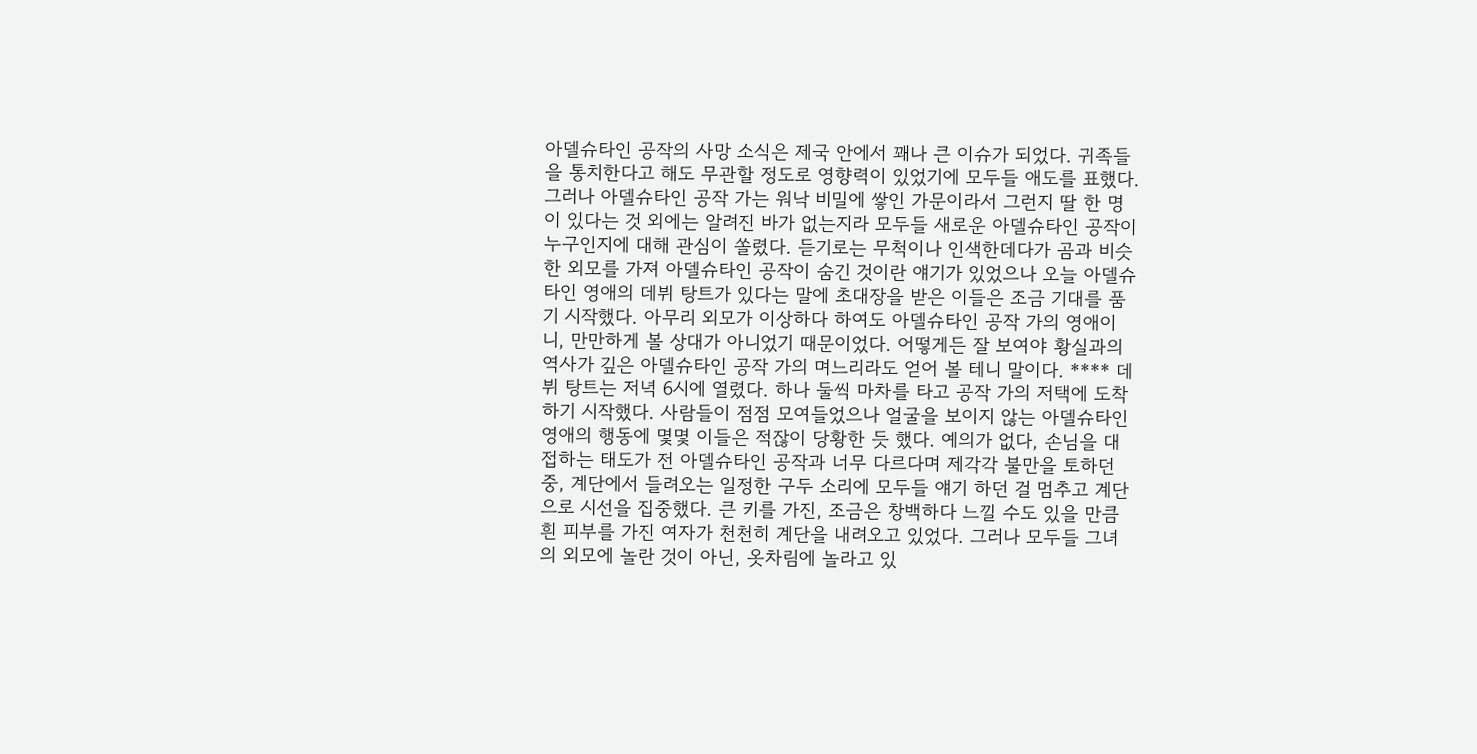아델슈타인 공작의 사망 소식은 제국 안에서 꽤나 큰 이슈가 되었다. 귀족들을 통치한다고 해도 무관할 정도로 영향력이 있었기에 모두들 애도를 표했다. 그러나 아델슈타인 공작 가는 워낙 비밀에 쌓인 가문이라서 그런지 딸 한 명이 있다는 것 외에는 알려진 바가 없는지라 모두들 새로운 아델슈타인 공작이 누구인지에 대해 관심이 쏠렸다. 듣기로는 무척이나 인색한데다가 곰과 비슷한 외모를 가져 아델슈타인 공작이 숨긴 것이란 얘기가 있었으나 오늘 아델슈타인 영애의 데뷔 탕트가 있다는 말에 초대장을 받은 이들은 조금 기대를 품기 시작했다. 아무리 외모가 이상하다 하여도 아델슈타인 공작 가의 영애이니, 만만하게 볼 상대가 아니었기 때문이었다. 어떻게든 잘 보여야 황실과의 역사가 깊은 아델슈타인 공작 가의 며느리라도 얻어 볼 테니 말이다. **** 데뷔 탕트는 저녁 6시에 열렸다. 하나 둘씩 마차를 타고 공작 가의 저택에 도착하기 시작했다. 사람들이 점점 모여들었으나 얼굴을 보이지 않는 아델슈타인 영애의 행동에 몇몇 이들은 적잖이 당황한 듯 했다. 예의가 없다, 손님을 대접하는 태도가 전 아델슈타인 공작과 너무 다르다며 제각각 불만을 토하던 중, 계단에서 들려오는 일정한 구두 소리에 모두들 얘기 하던 걸 멈추고 계단으로 시선을 집중했다. 큰 키를 가진, 조금은 창백하다 느낄 수도 있을 만큼 흰 피부를 가진 여자가 천천히 계단을 내려오고 있었다. 그러나 모두들 그녀의 외모에 놀란 것이 아닌, 옷차림에 놀라고 있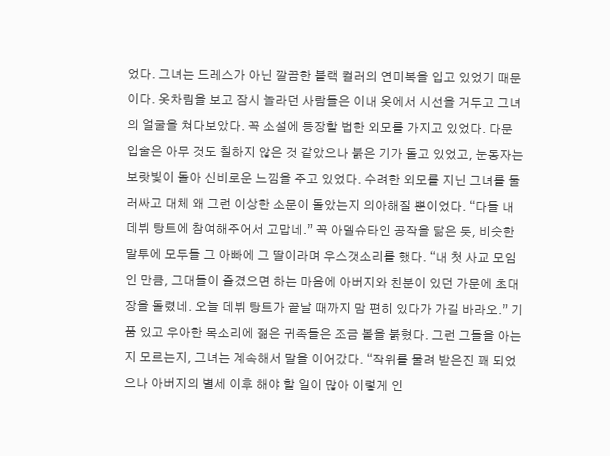었다. 그녀는 드레스가 아닌 깔끔한 블랙 컬러의 연미복을 입고 있었기 때문이다. 옷차림을 보고 잠시 놀라던 사람들은 이내 옷에서 시선을 거두고 그녀의 얼굴을 쳐다보았다. 꼭 소설에 등장할 법한 외모를 가지고 있었다. 다문 입술은 아무 것도 칠하지 않은 것 같았으나 붉은 기가 돌고 있었고, 눈동자는 보랏빛이 돌아 신비로운 느낌을 주고 있었다. 수려한 외모를 지닌 그녀를 둘러싸고 대체 왜 그런 이상한 소문이 돌았는지 의아해질 뿐이었다. “다들 내 데뷔 탕트에 참여해주어서 고맙네.” 꼭 아델슈타인 공작을 닮은 듯, 비슷한 말투에 모두들 그 아빠에 그 딸이라며 우스갯소리를 했다. “내 첫 사교 모임인 만큼, 그대들이 즐겼으면 하는 마음에 아버지와 친분이 있던 가문에 초대장을 돌렸네. 오늘 데뷔 탕트가 끝날 때까지 맘 편히 있다가 가길 바라오.” 기품 있고 우아한 목소리에 젊은 귀족들은 조금 볼을 붉혔다. 그런 그들을 아는지 모르는지, 그녀는 계속해서 말을 이어갔다. “작위를 물려 받은진 꽤 되었으나 아버지의 별세 이후 해야 할 일이 많아 이렇게 인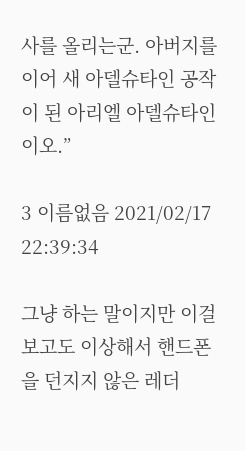사를 올리는군. 아버지를 이어 새 아델슈타인 공작이 된 아리엘 아델슈타인이오.”

3 이름없음 2021/02/17 22:39:34

그냥 하는 말이지만 이걸 보고도 이상해서 핸드폰을 던지지 않은 레더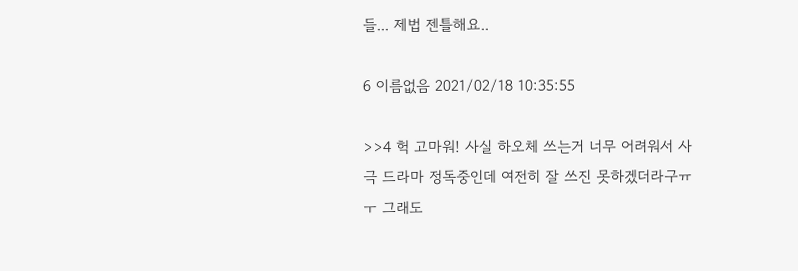들... 제법 젠틀해요..

6 이름없음 2021/02/18 10:35:55

>>4 헉 고마워! 사실 하오체 쓰는거 너무 어려워서 사극 드라마 정독중인데 여전히 잘 쓰진 못하겠더라구ㅠㅜ 그래도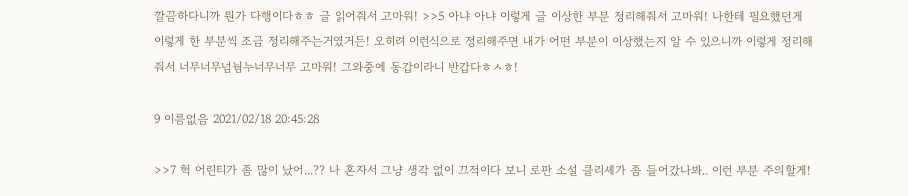깔끔하다니까 뭔가 다행이다ㅎㅎ 글 읽어줘서 고마워! >>5 아냐 아냐 이렇게 글 이상한 부분 정리해줘서 고마워! 나한테 필요했던게 이렇게 한 부분씩 조금 정리해주는거였거든! 오히려 이런식으로 정리해주면 내가 어떤 부분이 이상했는지 알 수 있으니까 이렇게 정리해줘서 너무너무넘눰누너무너무 고마워! 그와중에 동갑이라니 반갑다ㅎㅅㅎ!

9 이름없음 2021/02/18 20:45:28

>>7 헉 어린티가 좀 많이 났어...?? 나 혼자서 그냥 생각 없이 끄적이다 보니 로판 소설 클리셰가 좀 들어갔나봐.. 이런 부분 주의할게!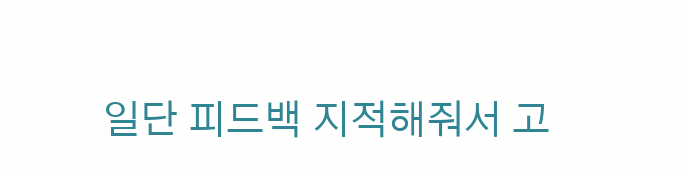일단 피드백 지적해줘서 고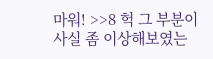마워! >>8 헉 그 부분이 사실 좀 이상해보였는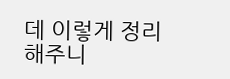데 이렇게 정리해주니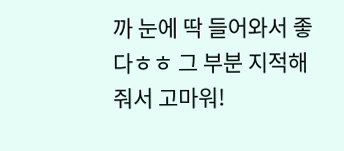까 눈에 딱 들어와서 좋다ㅎㅎ 그 부분 지적해줘서 고마워!